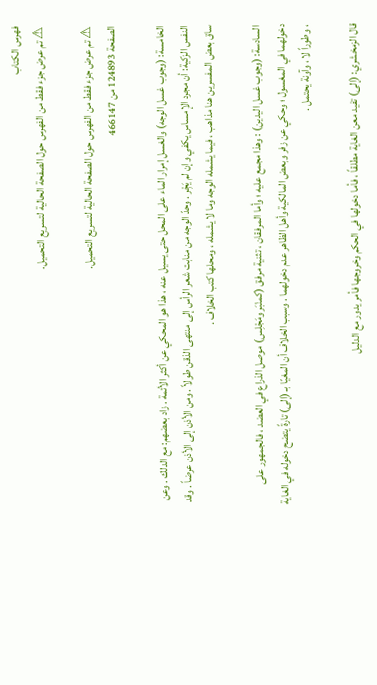فهرس الكتاب
⚠ تم عرض جزء فقط من الفهرس حول الصفحة الحالية لتسريع التحميل.

⚠ تم عرض جزء فقط من الفهرس حول الصفحة الحالية لتسريع التحميل.
الصفحة 124893 من 466147

الخامسة: (وجوب غسل الوجه) والغسل إمرار الماء على المحل حتى يسيل عنه ، هذا هو المحكي عن أكثر الأئمة . زاد بعضهم: مع الدلك . وعن النفس الزكية: أن مجرد الإمساس يكفي وإن لم يَجِْر . وحدّ الوجه من منابت شعر الرأس إلى منتهى الذقن طولاً . ومن الأذن إلى الأذن عرضاً . وقد ساق بعض المفسرين هنا مذاهب ، فيما يشمله الوجه وما لا يشمله ، ومحلها كتب الخلاف .

السادسة: (وجوب غسل اليدين) : وهذا مجمع عليه ؛ وأما المرفقان ، تثنية مرفق (كمنْبَر ومَجْلِس) موصل الذراع في العضد ، فالجمهور على دخولهما في المغسول ؛ وحكي عن زفر وبعض المالكية وأهل الظاهر عدم دخولهما . وسبب الخلاف أن المغيّا بـ (إلى) تارةً يتضح دخوله في الغاية ، وطوراً لا ، وآونة يحتمل .

قال الزمخشري: (إلى) تفيد معن الغاية مطلقاً ، فأما دخولها في الحكم وخروجها فأمر يدور مع الدليل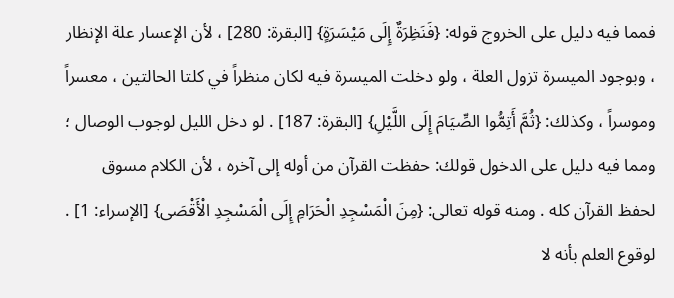فمما فيه دليل على الخروج قوله: {فَنَظِرَةٌ إِلَى مَيْسَرَةٍ} [البقرة: 280] ، لأن الإعسار علة الإنظار ، وبوجود الميسرة تزول العلة ، ولو دخلت الميسرة فيه لكان منظراً في كلتا الحالتين ، معسراً وموسراً ، وكذلك: {ثُمَّ أَتِمُّوا الصِّيَامَ إِلَى اللَّيْلِ} [البقرة: 187] . لو دخل الليل لوجوب الوصال ؛ ومما فيه دليل على الدخول قولك: حفظت القرآن من أوله إلى آخره ، لأن الكلام مسوق لحفظ القرآن كله . ومنه قوله تعالى: {مِنَ الْمَسْجِدِ الْحَرَامِ إِلَى الْمَسْجِدِ الْأَقْصَى} [الإسراء: 1] . لوقوع العلم بأنه لا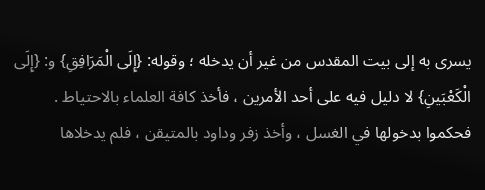يسرى به إلى بيت المقدس من غير أن يدخله ؛ وقوله: {إِلَى الْمَرَافِقِ} و: {إِلَى الْكَعْبَينِ} لا دليل فيه على أحد الأمرين ، فأخذ كافة العلماء بالاحتياط . فحكموا بدخولها في الغسل ، وأخذ زفر وداود بالمتيقن ، فلم يدخلاها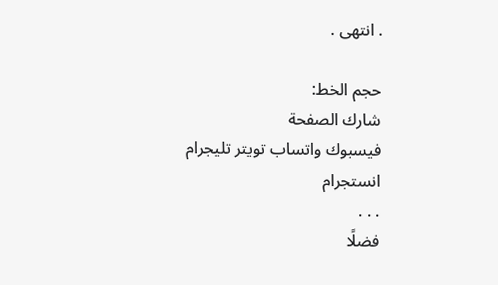. انتهى .

حجم الخط:
شارك الصفحة
فيسبوك واتساب تويتر تليجرام انستجرام
. . .
فضلًا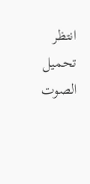انتظر تحميل الصوت